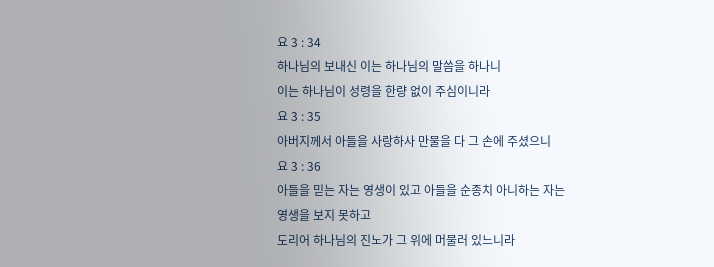요 3 : 34
하나님의 보내신 이는 하나님의 말씀을 하나니
이는 하나님이 성령을 한량 없이 주심이니라
요 3 : 35
아버지께서 아들을 사랑하사 만물을 다 그 손에 주셨으니
요 3 : 36
아들을 믿는 자는 영생이 있고 아들을 순종치 아니하는 자는
영생을 보지 못하고
도리어 하나님의 진노가 그 위에 머물러 있느니라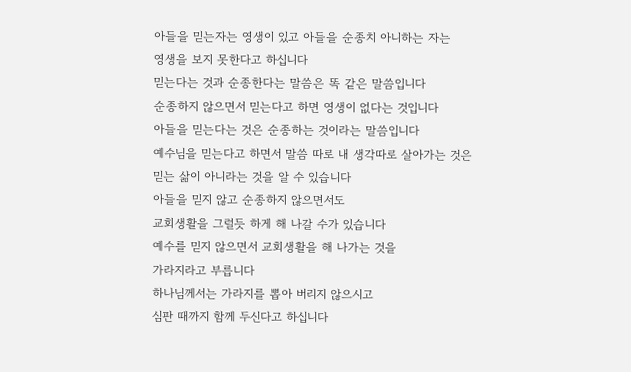아들을 믿는자는 영생이 있고 아들을 순종치 아니하는 자는
영생을 보지 못한다고 하십니다
믿는다는 것과 순종한다는 말씀은 똑 같은 말씀입니다
순종하지 않으면서 믿는다고 하면 영생이 없다는 것입니다
아들을 믿는다는 것은 순종하는 것이라는 말씀입니다
예수님을 믿는다고 하면서 말씀 따로 내 생각따로 살아가는 것은
믿는 삶이 아니라는 것을 알 수 있습니다
아들을 믿지 않고 순종하지 않으면서도
교회생활을 그럴듯 하게 해 나갈 수가 있습니다
예수를 믿지 않으면서 교회생활을 해 나가는 것을
가라지라고 부릅니다
하나님께서는 가라지를 뽑아 버리지 않으시고
심판 때까지 함께 두신다고 하십니다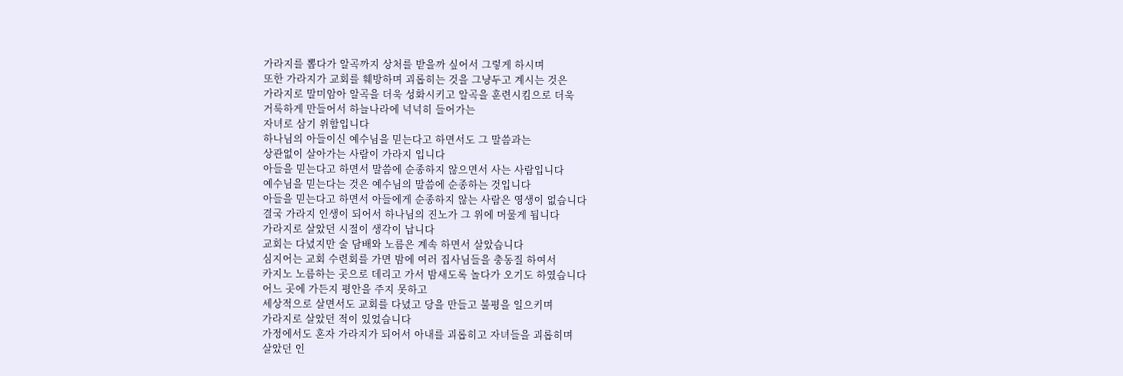가라지를 뽑다가 알곡까지 상처를 받을까 싶어서 그렇게 하시며
또한 가라지가 교회를 훼방하며 괴롭히는 것을 그냥두고 계시는 것은
가라지로 말미암아 알곡을 더욱 성화시키고 알곡을 훈련시킴으로 더욱
거룩하게 만들어서 하늘나라에 넉넉히 들어가는
자녀로 삼기 위함입니다
하나님의 아들이신 예수님을 믿는다고 하면서도 그 말씀과는
상관없이 살아가는 사람이 가라지 입니다
아들을 믿는다고 하면서 말씀에 순종하지 않으면서 사는 사람입니다
예수님을 믿는다는 것은 예수님의 말씀에 순종하는 것입니다
아들을 믿는다고 하면서 아들에게 순종하지 않는 사람은 영생이 없습니다
결국 가라지 인생이 되어서 하나님의 진노가 그 위에 머물게 됩니다
가라지로 살았던 시절이 생각이 납니다
교회는 다녔지만 술 담배와 노름은 계속 하면서 살았습니다
심지어는 교회 수련회를 가면 밤에 여러 집사님들을 충동질 하여서
카지노 노름하는 곳으로 데리고 가서 밤새도록 놀다가 오기도 하였습니다
어느 곳에 가든지 평안을 주지 못하고
세상적으로 살면서도 교회를 다녔고 당을 만들고 불평을 일으키며
가라지로 살았던 적이 있었습니다
가정에서도 혼자 가라지가 되어서 아내를 괴롭히고 자녀들을 괴롭히며
살았던 인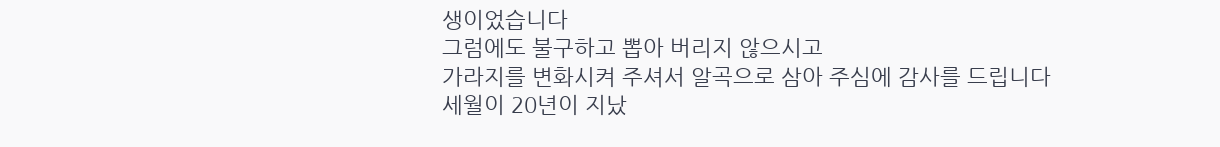생이었습니다
그럼에도 불구하고 뽑아 버리지 않으시고
가라지를 변화시켜 주셔서 알곡으로 삼아 주심에 감사를 드립니다
세월이 20년이 지났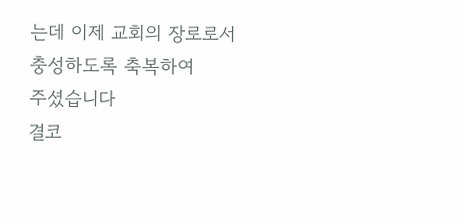는데 이제 교회의 장로로서 충성하도록 축복하여
주셨습니다
결코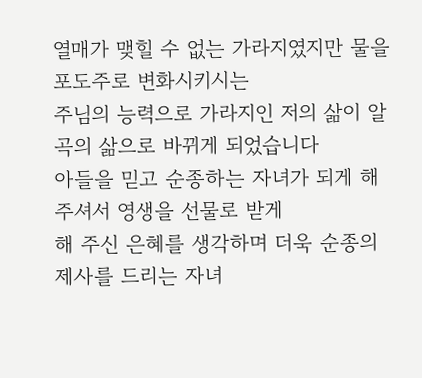열매가 맺힐 수 없는 가라지였지만 물을 포도주로 변화시키시는
주님의 능력으로 가라지인 저의 삶이 알곡의 삶으로 바뀌게 되었습니다
아들을 믿고 순종하는 자녀가 되게 해 주셔서 영생을 선물로 받게
해 주신 은혜를 생각하며 더욱 순종의 제사를 드리는 자녀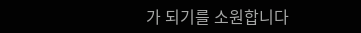가 되기를 소원합니다